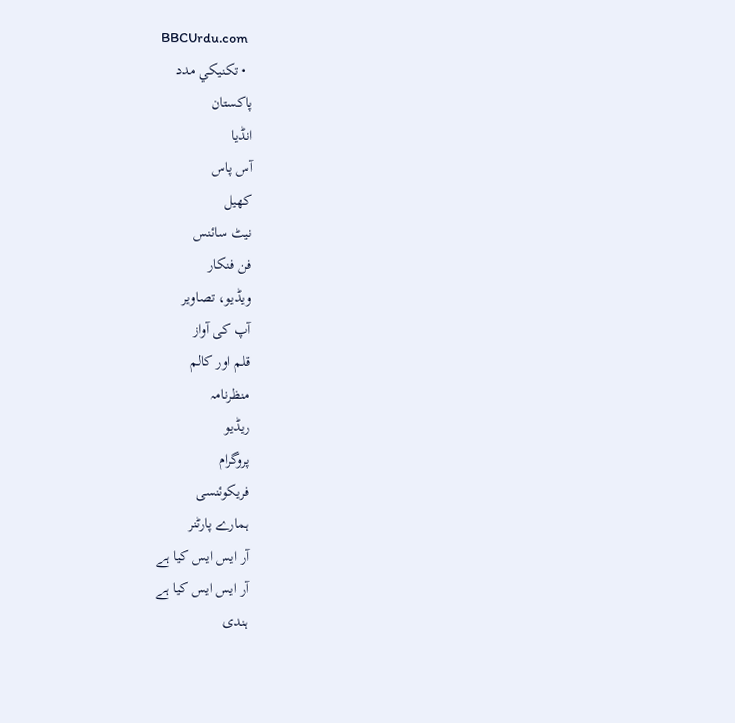BBCUrdu.com
  • تکنيکي مدد
پاکستان
انڈیا
آس پاس
کھیل
نیٹ سائنس
فن فنکار
ویڈیو، تصاویر
آپ کی آواز
قلم اور کالم
منظرنامہ
ریڈیو
پروگرام
فریکوئنسی
ہمارے پارٹنر
آر ایس ایس کیا ہے
آر ایس ایس کیا ہے
ہندی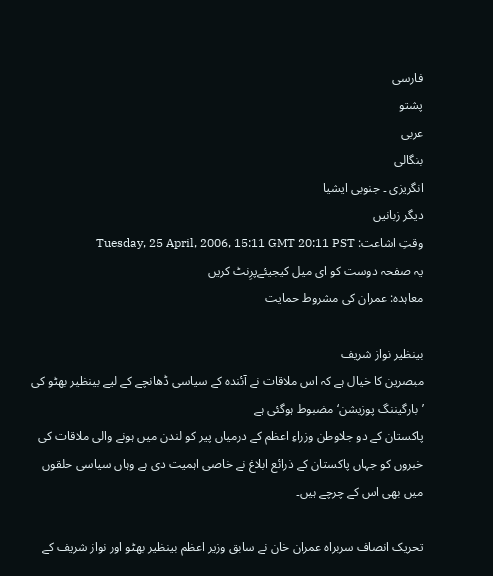فارسی
پشتو
عربی
بنگالی
انگریزی ۔ جنوبی ایشیا
دیگر زبانیں
وقتِ اشاعت: Tuesday, 25 April, 2006, 15:11 GMT 20:11 PST
یہ صفحہ دوست کو ای میل کیجیئےپرِنٹ کریں
معاہدہ: عمران کی مشروط حمایت

بینظیر نواز شریف
مبصرین کا خیال ہے کہ اس ملاقات نے آئندہ کے سیاسی ڈھانچے کے لیے بینظیر بھٹو کی ’بارگیننگ پوزیشن‘ مضبوط ہوگئی ہے
پاکستان کے دو جلاوطن وزراءِ اعظم کے درمیاں پیر کو لندن میں ہونے والی ملاقات کی خبروں کو جہاں پاکستان کے ذرائع ابلاغ نے خاصی اہمیت دی ہے وہاں سیاسی حلقوں میں بھی اس کے چرچے ہیں۔

تحریک انصاف سربراہ عمران خان نے سابق وزیر اعظم بینظیر بھٹو اور نواز شریف کے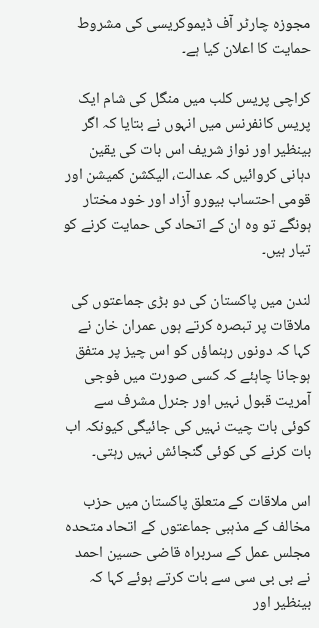مجوزہ چارٹر آف ڈیموکریسی کی مشروط حمایت کا اعلان کیا ہے۔

کراچی پریس کلب میں منگل کی شام ایک پریس کانفرنس میں انہوں نے بتایا کہ اگر بینظیر اور نواز شریف اس بات کی یقین دہانی کروائیں کہ عدالت، الیکشن کمیشن اور قومی احتساب بیورو آزاد اور خود مختار ہونگے تو وہ ان کے اتحاد کی حمایت کرنے کو تیار ہیں۔

لندن میں پاکستان کی دو بڑی جماعتوں کی ملاقات پر تبصرہ کرتے ہوں عمران خان نے کہا کہ دونوں رہنماؤں کو اس چیز پر متفق ہوجانا چاہئے کہ کسی صورت میں فوجی آمریت قبول نہیں اور جنرل مشرف سے کوئی بات چیت نہیں کی جائیگی کیونکہ اب بات کرنے کی کوئی گنجائش نہیں رہتی۔

اس ملاقات کے متعلق پاکستان میں حزب مخالف کے مذہبی جماعتوں کے اتحاد متحدہ مجلس عمل کے سربراہ قاضی حسین احمد نے بی بی سی سے بات کرتے ہوئے کہا کہ بینظیر اور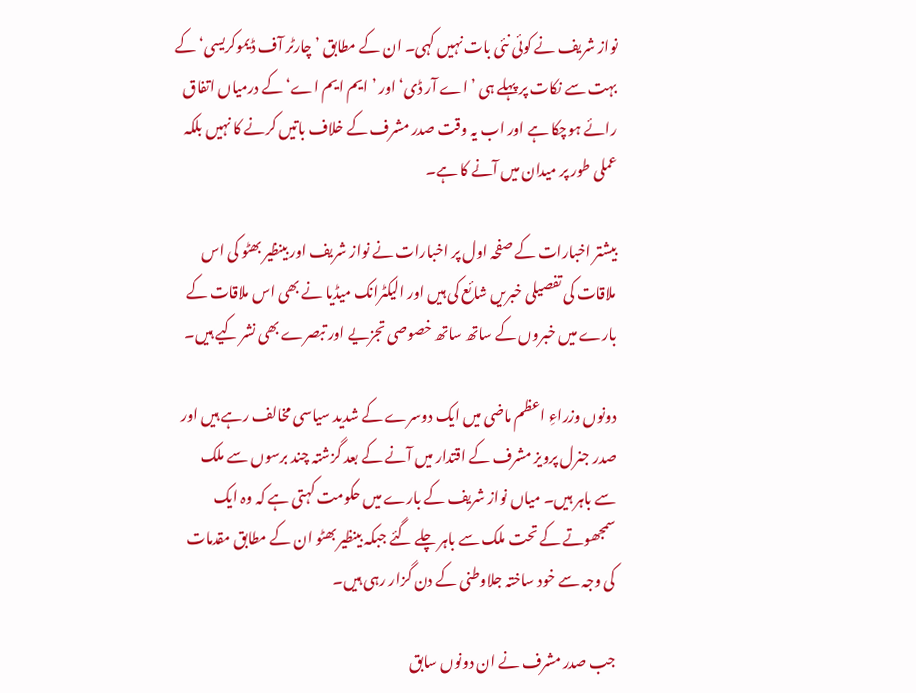نواز شریف نے کوئی نئی بات نہیں کہی۔ ان کے مطابق ’چارٹر آف ڈیموکریسی‘ کے بہت سے نکات پر پہلے ہی ’اے آر ڈی‘ اور ’ایم ایم اے‘ کے درمیاں اتفاق رائے ہوچکا ہے اور اب یہ وقت صدر مشرف کے خلاف باتیں کرنے کا نہیں بلکہ عملی طور پر میدان میں آنے کا ہے۔

بیشتر اخبارات کے صفحہ اول پر اخبارات نے نواز شریف اور بینظیر بھٹو کی اس ملاقات کی تفصیلی خبریں شائع کی ہیں اور الیکٹرانک میڈیا نے بھی اس ملاقات کے بارے میں خبروں کے ساتھ ساتھ خصوصی تجزیے اور تبصرے بھی نشر کیے ہیں۔

دونوں وزراءِ اعظم ماضی میں ایک دوسرے کے شدید سیاسی مخالف رہے ہیں اور صدر جنرل پرویز مشرف کے اقتدار میں آنے کے بعد گزشتہ چند برسوں سے ملک سے باہر ہیں۔ میاں نواز شریف کے بارے میں حکومت کہتی ہے کہ وہ ایک سمجھوتے کے تحت ملک سے باہر چلے گئے جبکہ بینظیر بھٹو ان کے مطابق مقدمات کی وجہ سے خود ساختہ جلاوطنی کے دن گزار رہی ہیں۔

جب صدر مشرف نے ان دونوں سابق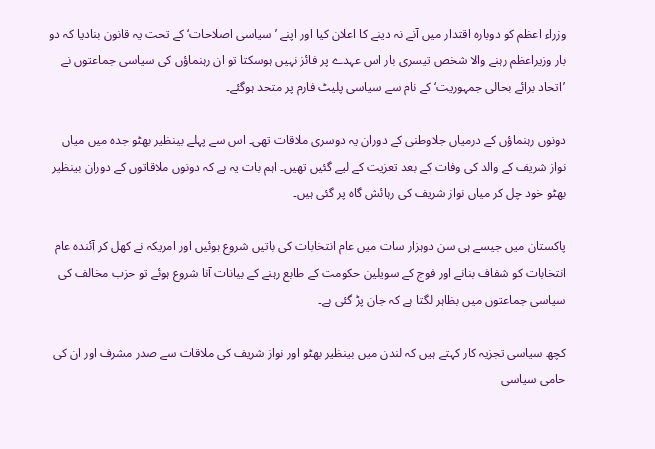وزراء اعظم کو دوبارہ اقتدار میں آنے نہ دینے کا اعلان کیا اور اپنے ’سیاسی اصلاحات‘ کے تحت یہ قانون بنادیا کہ دو بار وزیراعظم رہنے والا شخص تیسری بار اس عہدے پر فائز نہیں ہوسکتا تو ان رہنماؤں کی سیاسی جماعتوں نے ’اتحاد برائے بحالی جمہوریت‘ کے نام سے سیاسی پلیٹ فارم پر متحد ہوگئے۔

دونوں رہنماؤں کے درمیاں جلاوطنی کے دوران یہ دوسری ملاقات تھی۔ اس سے پہلے بینظیر بھٹو جدہ میں میاں نواز شریف کے والد کی وفات کے بعد تعزیت کے لیے گئیں تھیں۔ اہم بات یہ ہے کہ دونوں ملاقاتوں کے دوران بینظیر بھٹو خود چل کر میاں نواز شریف کی رہائش گاہ پر گئی ہیں۔

پاکستان میں جیسے ہی سن دوہزار سات میں عام انتخابات کی باتیں شروع ہوئیں اور امریکہ نے کھل کر آئندہ عام انتخابات کو شفاف بنانے اور فوج کے سویلین حکومت کے طابع رہنے کے بیانات آنا شروع ہوئے تو حزب مخالف کی سیاسی جماعتوں میں بظاہر لگتا ہے کہ جان پڑ گئی ہے۔

کچھ سیاسی تجزیہ کار کہتے ہیں کہ لندن میں بینظیر بھٹو اور نواز شریف کی ملاقات سے صدر مشرف اور ان کی حامی سیاسی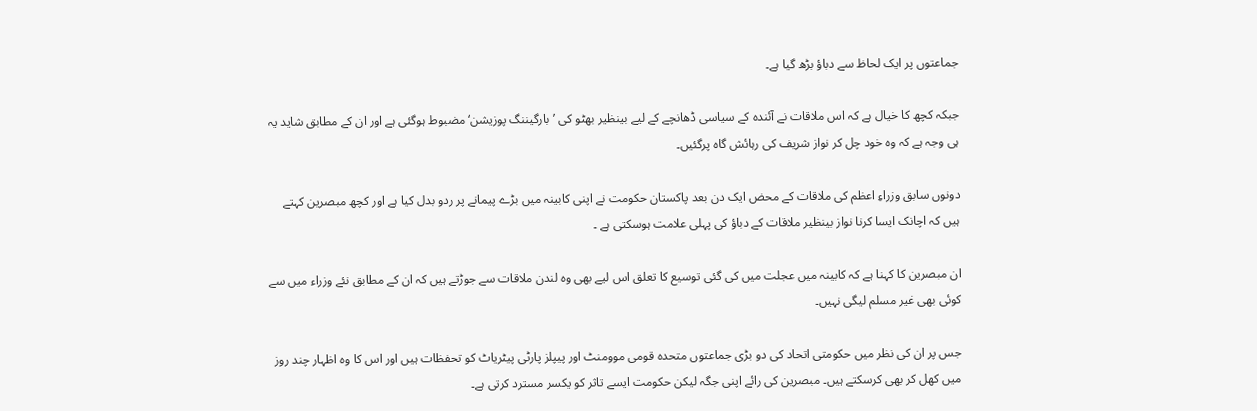جماعتوں پر ایک لحاظ سے دباؤ بڑھ گیا ہے۔

جبکہ کچھ کا خیال ہے کہ اس ملاقات نے آئندہ کے سیاسی ڈھانچے کے لیے بینظیر بھٹو کی ’بارگیننگ پوزیشن‘ مضبوط ہوگئی ہے اور ان کے مطابق شاید یہ ہی وجہ ہے کہ وہ خود چل کر نواز شریف کی رہائش گاہ پرگئیں۔

دونوں سابق وزراءِ اعظم کی ملاقات کے محض ایک دن بعد پاکستان حکومت نے اپنی کابینہ میں بڑے پیمانے پر ردو بدل کیا ہے اور کچھ مبصرین کہتے ہیں کہ اچانک ایسا کرنا نواز بینظیر ملاقات کے دباؤ کی پہلی علامت ہوسکتی ہے ۔

ان مبصرین کا کہنا ہے کہ کابینہ میں عجلت میں کی گئی توسیع کا تعلق اس لیے بھی وہ لندن ملاقات سے جوڑتے ہیں کہ ان کے مطابق نئے وزراء میں سے کوئی بھی غیر مسلم لیگی نہیں۔

جس پر ان کی نظر میں حکومتی اتحاد کی دو بڑی جماعتوں متحدہ قومی موومنٹ اور پیپلز پارٹی پیٹریاٹ کو تحفظات ہیں اور اس کا وہ اظہار چند روز میں کھل کر بھی کرسکتے ہیں۔ مبصرین کی رائے اپنی جگہ لیکن حکومت ایسے تاثر کو یکسر مسترد کرتی ہے۔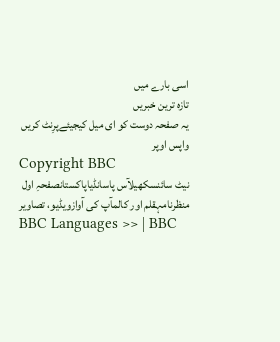اسی بارے میں
تازہ ترین خبریں
یہ صفحہ دوست کو ای میل کیجیئےپرِنٹ کریں
واپس اوپر
Copyright BBC
نیٹ سائنسکھیلآس پاسانڈیاپاکستانصفحہِ اول
منظرنامہقلم اور کالمآپ کی آوازویڈیو، تصاویر
BBC Languages >> | BBC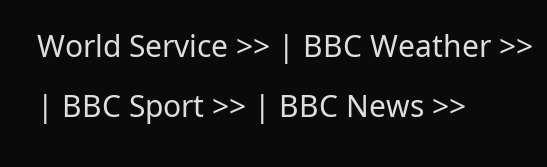World Service >> | BBC Weather >> | BBC Sport >> | BBC News >>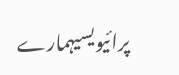پرائیویسیہمارے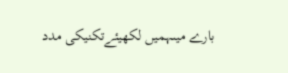بارے میںہمیں لکھیئےتکنیکی مدد